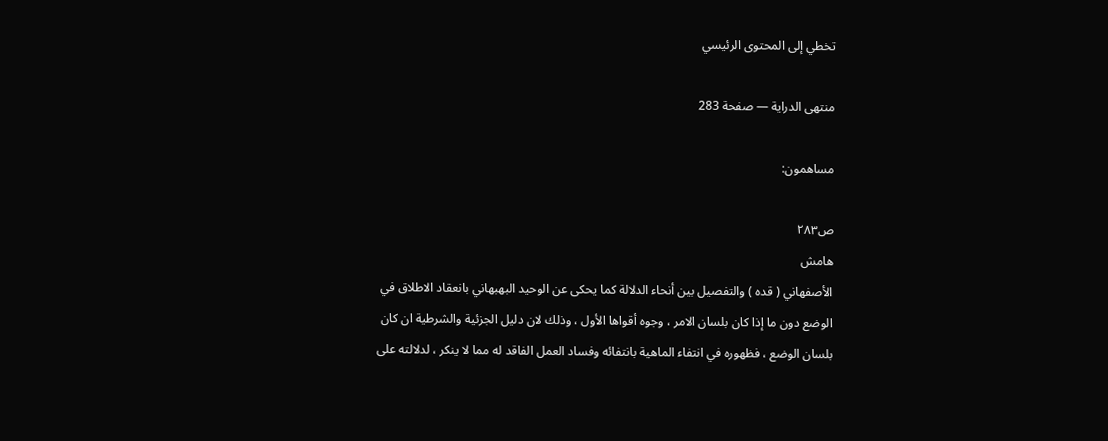تخطي إلى المحتوى الرئيسي

منتهى الدراية — صفحة 283

مساهمون:

ص٢٨٣
هامش
الأصفهاني ( قده ) والتفصيل بين أنحاء الدلالة كما يحكى عن الوحيد البهبهاني بانعقاد الاطلاق في الوضع دون ما إذا كان بلسان الامر ، وجوه أقواها الأول ، وذلك لان دليل الجزئية والشرطية ان كان بلسان الوضع ، فظهوره في انتفاء الماهية بانتفائه وفساد العمل الفاقد له مما لا ينكر ، لدلالته على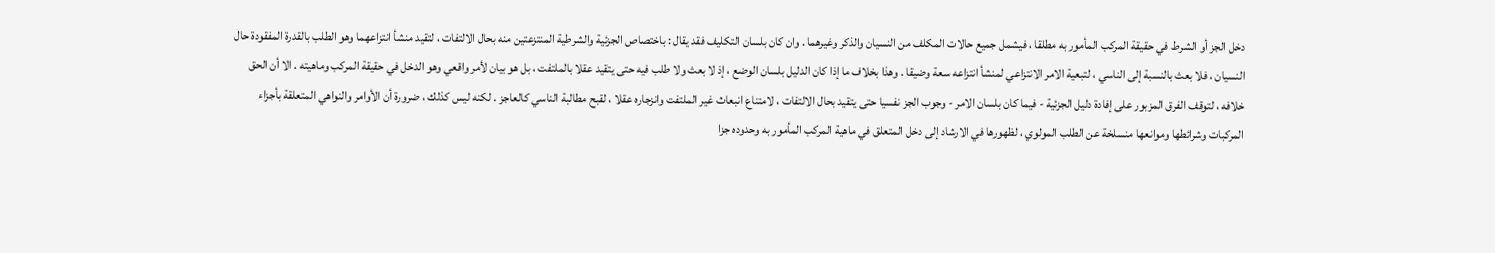دخل الجز أو الشرط في حقيقة المركب المأمور به مطلقا ، فيشمل جميع حالات المكلف من النسيان والذكر وغيرهما . وان كان بلسان التكليف فقد يقال : باختصاص الجزئية والشرطية المنتزعتين منه بحال الالتفات ، لتقيد منشأ انتزاعهما وهو الطلب بالقدرة المفقودة حال النسيان ، فلا بعث بالنسبة إلى الناسي ، لتبعية الامر الانتزاعي لمنشأ انتزاعه سعة وضيقا . وهذا بخلاف ما إذا كان الدليل بلسان الوضع ، إذ لا بعث ولا طلب فيه حتى يتقيد عقلا بالملتفت ، بل هو بيان لأمر واقعي وهو الدخل في حقيقة المركب وماهيته . الا أن الحق خلافه ، لتوقف الفرق المزبور على إفادة دليل الجزئية - فيما كان بلسان الامر - وجوب الجز نفسيا حتى يتقيد بحال الالتفات ، لامتناع انبعاث غير الملتفت وانزجاره عقلا ، لقبح مطالبة الناسي كالعاجز . لكنه ليس كذلك ، ضرورة أن الأوامر والنواهي المتعلقة بأجزاء المركبات وشرائطها وموانعها منسلخة عن الطلب المولوي ، لظهورها في الارشاد إلى دخل المتعلق في ماهية المركب المأمور به وحدوده جزا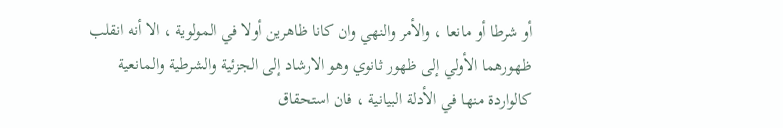أو شرطا أو مانعا ، والأمر والنهي وان كانا ظاهرين أولا في المولوية ، الا أنه انقلب ظهورهما الأولي إلى ظهور ثانوي وهو الارشاد إلى الجزئية والشرطية والمانعية كالواردة منها في الأدلة البيانية ، فان استحقاق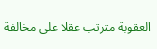العقوبة مترتب عقلا على مخالفة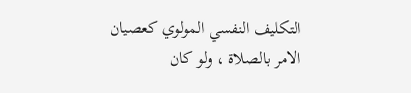التكليف النفسي المولوي كعصيان الامر بالصلاة ، ولو كان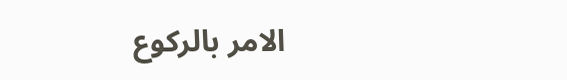الامر بالركوع